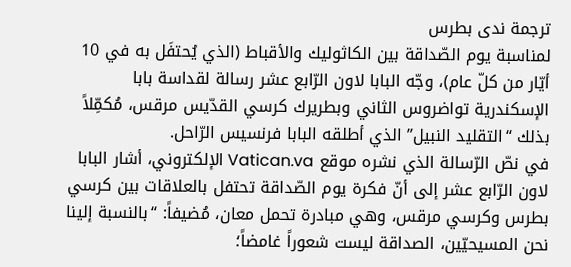ترجمة ندى بطرس
لمناسبة يوم الصّداقة بين الكاثوليك والأقباط (الذي يُحتفَل به في 10 أيّار من كلّ عام)، وجّه البابا لاون الرّابع عشر رسالة لقداسة بابا الإسكندرية تواضروس الثاني وبطريرك كرسي القدّيس مرقس، مُكمِّلاً بذلك “التقليد النبيل” الذي أطلقه البابا فرنسيس الرّاحل.
في نصّ الرّسالة الذي نشره موقع Vatican.va الإلكتروني، أشار البابا لاون الرّابع عشر إلى أنّ فكرة يوم الصّداقة تحتفل بالعلاقات بين كرسي بطرس وكرسي مرقس، وهي مبادرة تحمل معان، مُضيفاً: “بالنسبة إلينا نحن المسيحيّين، الصداقة ليست شعوراً غامضاً؛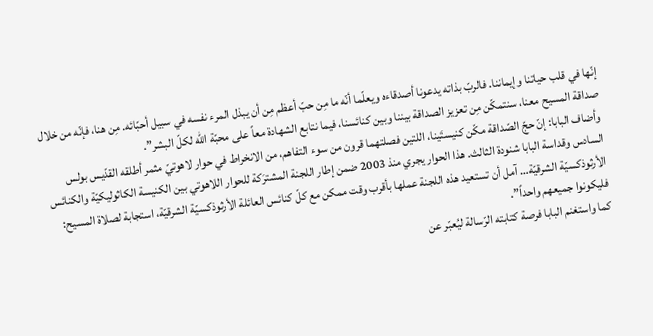إنّها في قلب حياتنا وإيماننا. فالربّ بذاته يدعونا أصدقاءه ويعلّما أنّه ما مِن حبّ أعظم مِن أن يبذل المرء نفسه في سبيل أحبّائه. مِن هنا، فإنّه من خلال صداقة المسيح معنا، سنتمكّن مِن تعزيز الصداقة بيننا وبين كنائسنا، فيما نتابع الشهادة معاً على محبّة الله لكلّ البشر”.
وأضاف البابا: إنّ حجّ الصّداقة مكّن كنيستَينا، اللتين فصلتهما قرون من سوء التفاهم، من الانخراط في حوار لاهوتيّ مثمر أطلقه القدّيس بولس السادس وقداسة البابا شنودة الثالث. هذا الحوار يجري منذ 2003 ضمن إطار اللجنة المشترَكة للحوار اللاهوتي بين الكنيسة الكاثوليكيّة والكنائس الأرثوذكسيّة الشرقيّة… آمل أن تستعيد هذه اللجنة عملها بأقرب وقت ممكن مع كلّ كنائس العائلة الأرثوذكسيّة الشرقيّة، استجابة لصلاة المسيح: فليكونوا جميعهم واحداً”.
كما واستغنم البابا فرصة كتابته الرّسالة ليُعبّر عن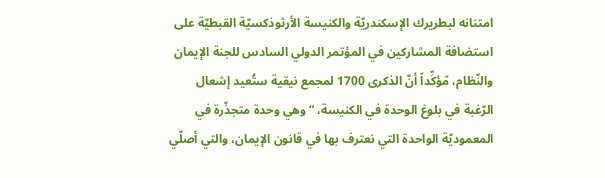امتنانه لبطريرك الإسكندريّة والكنيسة الأرثوذكسيّة القبطيّة على استضافة المشاركين في المؤتمر الدولي السادس للجنة الإيمان والنّظام، مًؤكِّداً أنّ الذكرى 1700 لمجمع نيقية ستُعيد إشعال الرّغبة في بلوغ الوحدة في الكنيسة، “وهي وحدة متجذّرة في المعموديّة الواحدة التي نعترف بها في قانون الإيمان، والتي أصلّي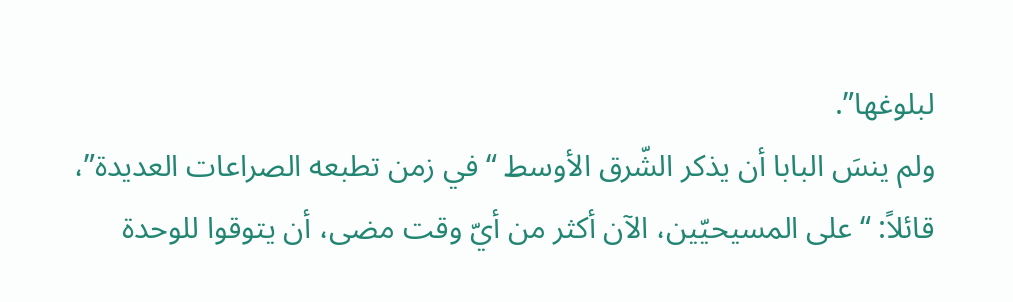لبلوغها”.
ولم ينسَ البابا أن يذكر الشّرق الأوسط “في زمن تطبعه الصراعات العديدة”، قائلاً: “على المسيحيّين، الآن أكثر من أيّ وقت مضى، أن يتوقوا للوحدة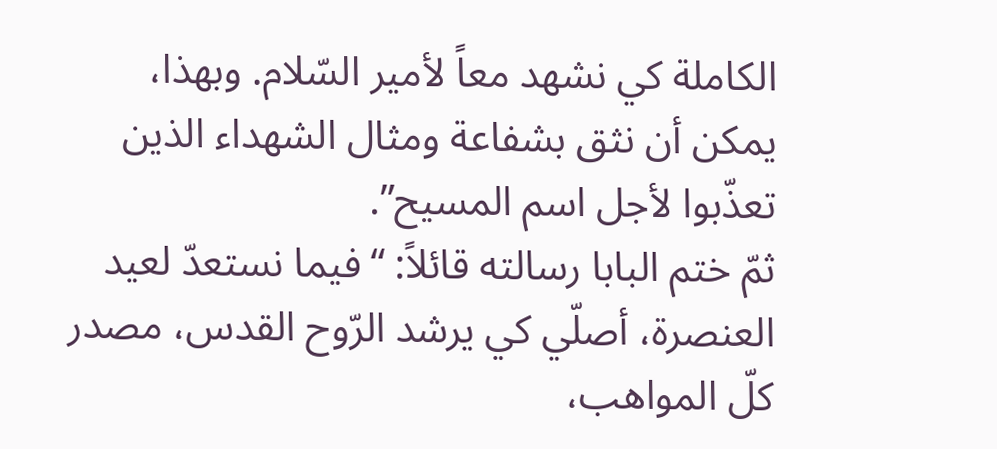الكاملة كي نشهد معاً لأمير السّلام. وبهذا، يمكن أن نثق بشفاعة ومثال الشهداء الذين تعذّبوا لأجل اسم المسيح”.
ثمّ ختم البابا رسالته قائلاً: “فيما نستعدّ لعيد العنصرة، أصلّي كي يرشد الرّوح القدس، مصدر كلّ المواهب،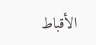الأقباط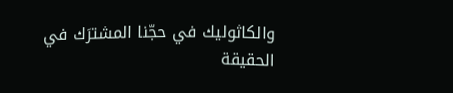والكاثوليك في حجّنا المشترَك في الحقيقة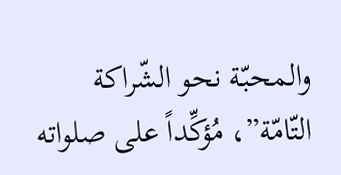والمحبّة نحو الشّراكة التّامّة”، مُؤكِّداً على صلواته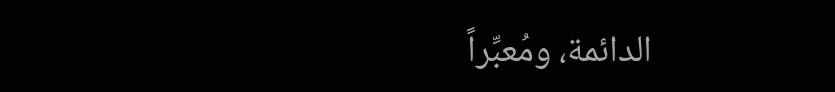الدائمة، ومُعبِّراً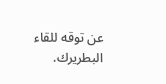عن توقه للقاء البطريرك.